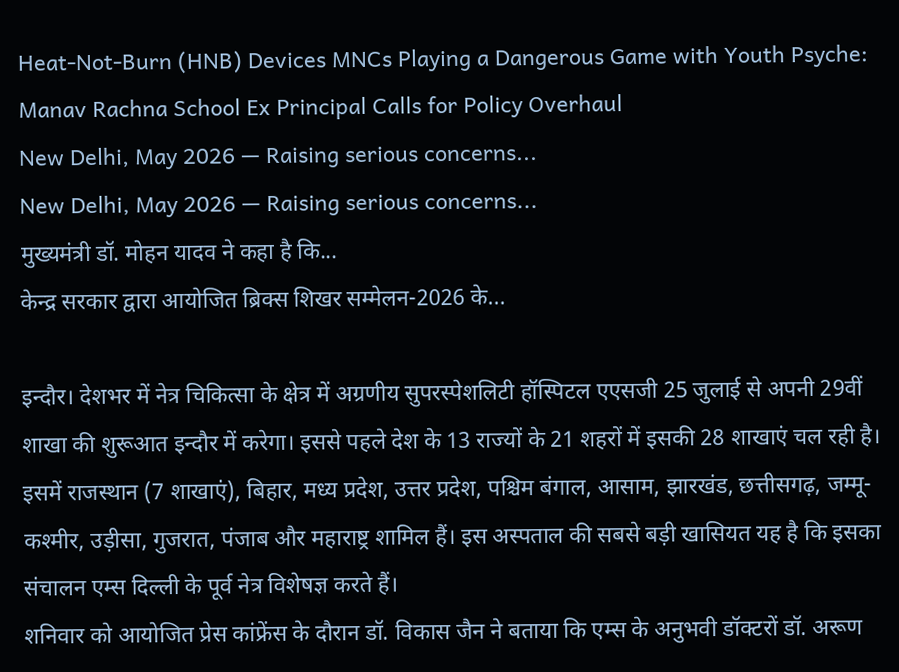Heat-Not-Burn (HNB) Devices MNCs Playing a Dangerous Game with Youth Psyche: Manav Rachna School Ex Principal Calls for Policy Overhaul
New Delhi, May 2026 — Raising serious concerns...
New Delhi, May 2026 — Raising serious concerns...
मुख्यमंत्री डॉ. मोहन यादव ने कहा है कि...
केन्द्र सरकार द्वारा आयोजित ब्रिक्स शिखर सम्मेलन-2026 के...

इन्दौर। देशभर में नेत्र चिकित्सा के क्षेत्र में अग्रणीय सुपरस्पेशलिटी हॉस्पिटल एएसजी 25 जुलाई से अपनी 29वीं शाखा की शुरूआत इन्दौर में करेगा। इससे पहले देश के 13 राज्यों के 21 शहरों में इसकी 28 शाखाएं चल रही है। इसमें राजस्थान (7 शाखाएं), बिहार, मध्य प्रदेश, उत्तर प्रदेश, पश्चिम बंगाल, आसाम, झारखंड, छत्तीसगढ़, जम्मू-कश्मीर, उड़ीसा, गुजरात, पंजाब और महाराष्ट्र शामिल हैं। इस अस्पताल की सबसे बड़ी खासियत यह है कि इसका संचालन एम्स दिल्ली के पूर्व नेत्र विशेषज्ञ करते हैं।
शनिवार को आयोजित प्रेस कांफ्रेंस के दौरान डॉ. विकास जैन ने बताया कि एम्स के अनुभवी डॉक्टरों डॉ. अरूण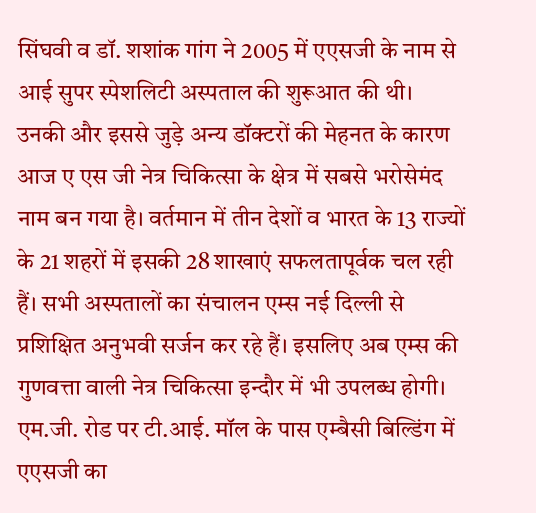सिंघवी व डॉ. शशांक गांग ने 2005 में एएसजी के नाम से आई सुपर स्पेशलिटी अस्पताल की शुरूआत की थी। उनकी और इससे जुड़े अन्य डॉक्टरों की मेहनत के कारण आज ए एस जी नेत्र चिकित्सा के क्षेत्र में सबसे भरोसेमंद नाम बन गया है। वर्तमान में तीन देशों व भारत के 13 राज्यों के 21 शहरों में इसकी 28 शाखाएं सफलतापूर्वक चल रही हैं। सभी अस्पतालों का संचालन एम्स नई दिल्ली से प्रशिक्षित अनुभवी सर्जन कर रहे हैं। इसलिए अब एम्स की गुणवत्ता वाली नेत्र चिकित्सा इन्दौर में भी उपलब्ध होगी। एम.जी. रोड पर टी.आई. मॉल के पास एम्बैसी बिल्डिंग में एएसजी का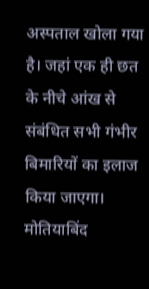अस्पताल खोला गया है। जहां एक ही छत के नीचे आंख से संबंधित सभी गंभीर बिमारियों का इलाज किया जाएगा। मोतियाबिंद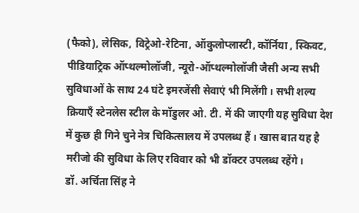(फैको), लेसिक, विट्रेओ-रेटिना, ऑकुलोप्लास्टी, कॉर्निया , स्किवट, पीडियाट्रिक ऑप्थल्मोलॉजी, न्यूरो-ऑप्थल्मोलॉजी जैसी अन्य सभी सुविधाओं के साथ 24 घंटे इमरजेंसी सेवाएं भी मिलेंगी। सभी शल्य क्रियाएँ स्टेनलेस स्टील के मॉडुलर ओ. टी. में की जाएगी यह सुविधा देश में कुछ ही गिने चुने नेत्र चिकित्सालय में उपलब्ध हैं । खास बात यह है मरीजो की सुविधा के लिए रविवार को भी डॉक्टर उपलब्ध रहेंगे।
डॉ. अर्चिता सिंह ने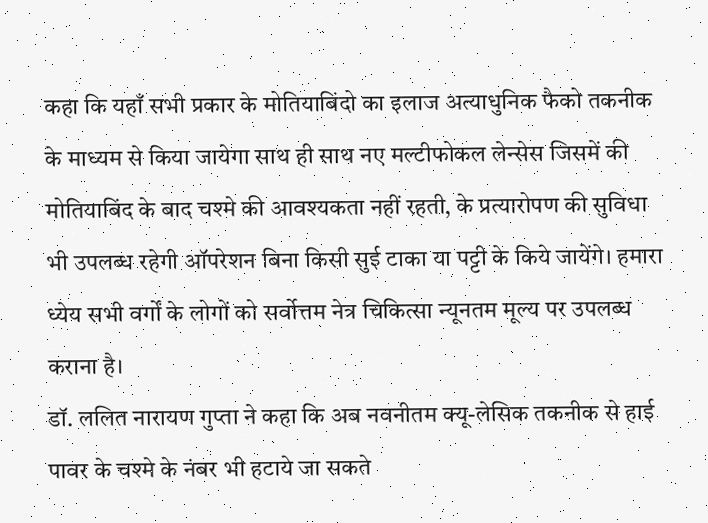कहा कि यहाँ सभी प्रकार के मोतियाबिंदो का इलाज अत्याधुनिक फैको तकनीक के माध्यम से किया जायेगा साथ ही साथ नए मल्टीफोकल लेन्सेस जिसमें की मोतियाबिंद के बाद चश्मे की आवश्यकता नहीं रहती, के प्रत्यारोपण की सुविधा भी उपलब्ध रहेगी ऑपरेशन बिना किसी सुई टाका या पट्टी के किये जायेंगे। हमारा ध्येय सभी वर्गों के लोगों को सर्वोत्तम नेत्र चिकित्सा न्यूनतम मूल्य पर उपलब्ध कराना है।
डॉ. ललित नारायण गुप्ता ने कहा कि अब नवनीतम क्यू-लेसिक तकनीक से हाई पावर के चश्मे के नंबर भी हटाये जा सकते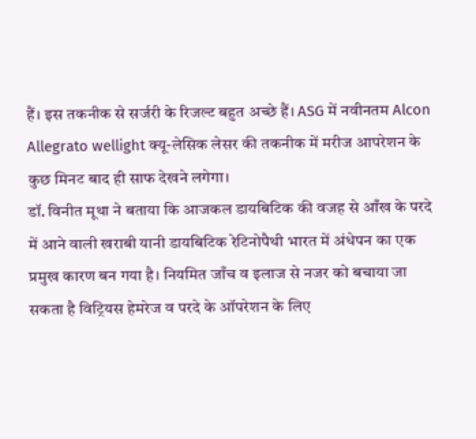हैं। इस तकनीक से सर्जरी के रिजल्ट बहुत अच्छे हैं। ASG में नवीनतम Alcon Allegrato wellight क्यू-लेसिक लेसर की तकनीक में मरीज आपरेशन के कुछ मिनट बाद ही साफ देखने लगेगा।
डॉ. विनीत मूथा ने बताया कि आजकल डायबिटिक की वजह से आँख के परदे में आने वाली खराबी यानी डायबिटिक रेटिनोपैथी भारत में अंधेपन का एक प्रमुख कारण बन गया है। नियमित जाँच व इलाज से नजर को बचाया जा सकता है विट्रियस हेमरेज व परदे के ऑपरेशन के लिए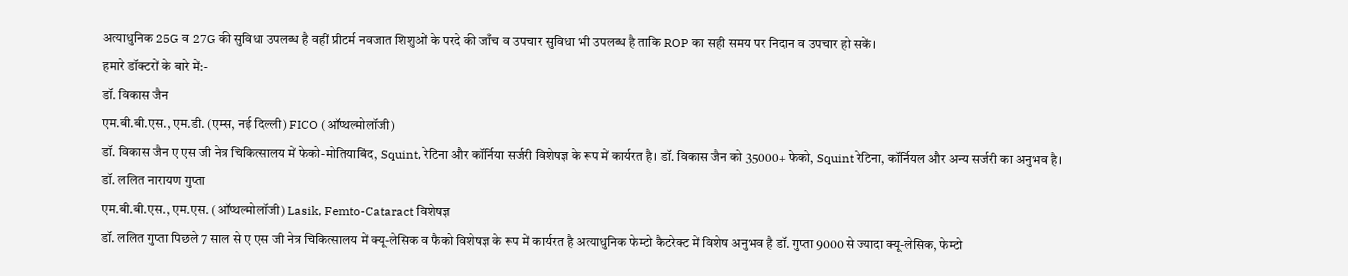अत्याधुनिक 25G व 27G की सुविधा उपलब्ध है वहीं प्रीटर्म नवजात शिशुओं के परदे की जाँच व उपचार सुविधा भी उपलब्ध है ताकि ROP का सही समय पर निदान व उपचार हो सकें।
हमारे डॉक्टरों के बारे में:-
डॉ. विकास जैन
एम.बी.बी.एस., एम.डी. (एम्स, नई दिल्ली) FICO (ऑप्थल्मोलॉजी)
डॉ. विकास जैन ए एस जी नेत्र चिकित्सालय में फेको-मोतियाबिंद, Squint, रेटिना और कॉर्निया सर्जरी विशेषज्ञ के रूप में कार्यरत है। डॉ. विकास जैन को 35000+ फेको, Squint रेटिना, कॉर्नियल और अन्य सर्जरी का अनुभव है।
डॉ. ललित नारायण गुप्ता
एम.बी.बी.एस., एम.एस. (ऑप्थल्मोलॉजी) Lasik, Femto-Cataract विशेषज्ञ
डॉ. ललित गुप्ता पिछले 7 साल से ए एस जी नेत्र चिकित्सालय में क्यू-लेसिक व फैको विशेषज्ञ के रूप में कार्यरत है अत्याधुनिक फेम्टो कैटरेक्ट में विशेष अनुभव है डॉ. गुप्ता 9000 से ज्यादा क्यू-लेसिक, फेम्टो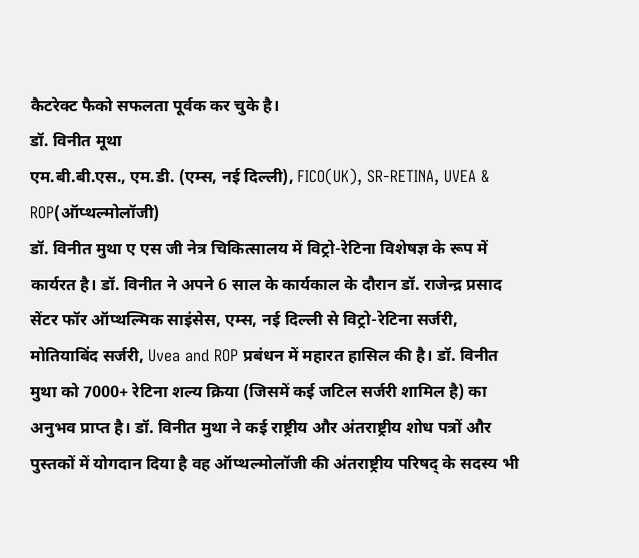कैटरेक्ट फैको सफलता पूर्वक कर चुके है।
डॉ. विनीत मूथा
एम.बी.बी.एस., एम.डी. (एम्स, नई दिल्ली), FICO(UK), SR-RETINA, UVEA & ROP(ऑप्थल्मोलॉजी)
डॉ. विनीत मुथा ए एस जी नेत्र चिकित्सालय में विट्रो-रेटिना विशेषज्ञ के रूप में कार्यरत है। डॉ. विनीत ने अपने 6 साल के कार्यकाल के दौरान डॉ. राजेन्द्र प्रसाद सेंटर फॉर ऑप्थल्मिक साइंसेस, एम्स, नई दिल्ली से विट्रो-रेटिना सर्जरी, मोतियाबिंद सर्जरी, Uvea and ROP प्रबंधन में महारत हासिल की है। डॉ. विनीत मुथा को 7000+ रेटिना शल्य क्रिया (जिसमें कई जटिल सर्जरी शामिल है) का अनुभव प्राप्त है। डॉ. विनीत मुथा ने कई राष्ट्रीय और अंतराष्ट्रीय शोध पत्रों और पुस्तकों में योगदान दिया है वह ऑप्थल्मोलॉजी की अंतराष्ट्रीय परिषद् के सदस्य भी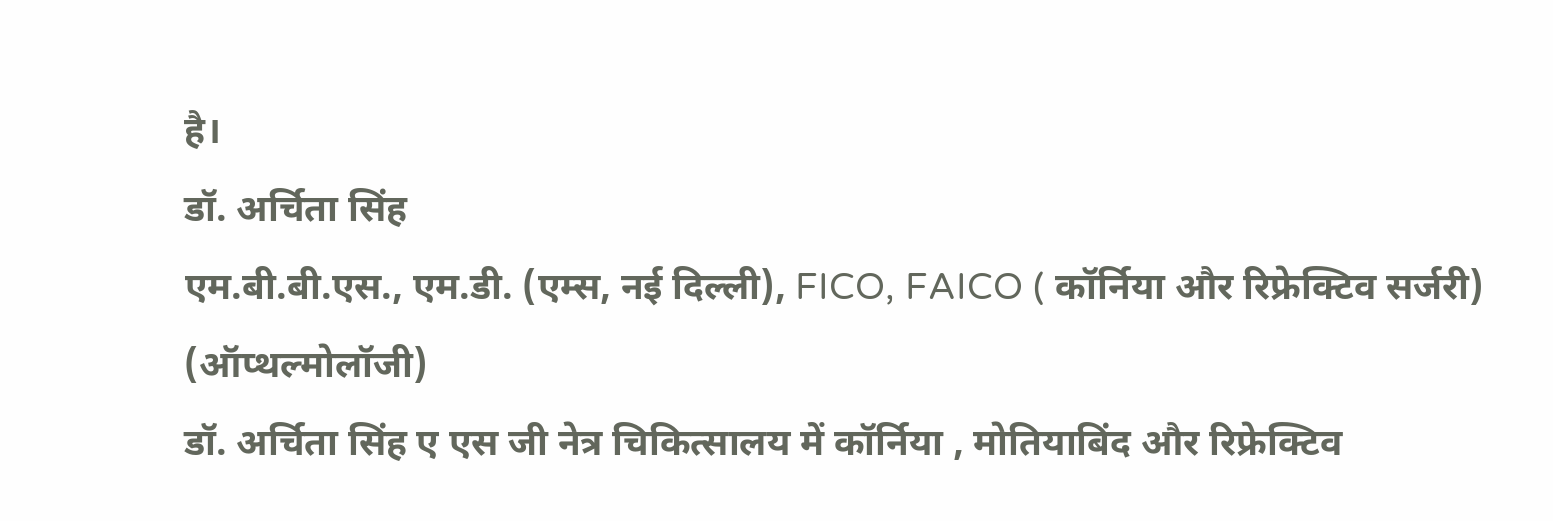है।
डॉ. अर्चिता सिंह
एम.बी.बी.एस., एम.डी. (एम्स, नई दिल्ली), FICO, FAICO ( कॉर्निया और रिफ्रेक्टिव सर्जरी) (ऑप्थल्मोलॉजी)
डॉ. अर्चिता सिंह ए एस जी नेत्र चिकित्सालय में कॉर्निया , मोतियाबिंद और रिफ्रेक्टिव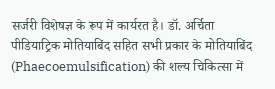सर्जरी विशेषज्ञ के रूप में कार्यरत है। डॉ. अर्चिता पीडियाट्रिक मोतियाबिंद सहित सभी प्रकार के मोतियाबिंद (Phaecoemulsification) की शल्य चिकित्सा में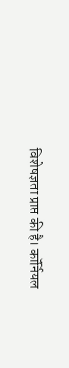विशेषज्ञता प्राप्त की है। कॉर्नियल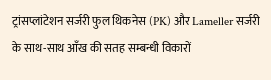ट्रांसप्लांटेशन सर्जरी फुल थिकनेस (PK) और Lameller सर्जरी के साथ-साथ आँख की सतह सम्बन्धी विकारों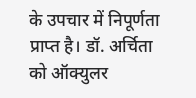के उपचार में निपूर्णता प्राप्त है। डॉ. अर्चिता को ऑक्युलर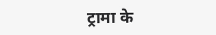ट्रामा के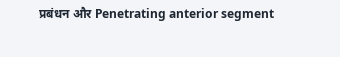प्रबंधन और Penetrating anterior segment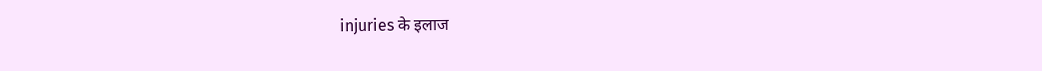injuries के इलाज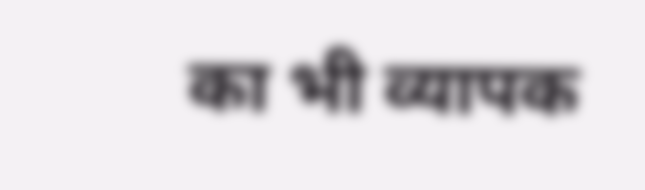का भी व्यापक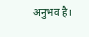अनुभव है।